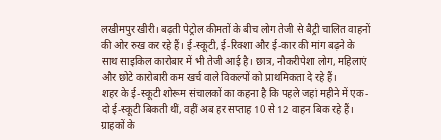लखीमपुर खीरी। बढ़ती पेट्रोल कीमतों के बीच लोग तेजी से बैट्री चालित वाहनों की ओर रुख कर रहे हैं। ई-स्कूटी, ई-रिक्शा और ई-कार की मांग बढ़ने के साथ साइकिल कारोबार में भी तेजी आई है। छात्र, नौकरीपेशा लोग, महिलाएं और छोटे कारोबारी कम खर्च वाले विकल्पों को प्राथमिकता दे रहे हैं।
शहर के ई-स्कूटी शोरूम संचालकों का कहना है कि पहले जहां महीने में एक-दो ई-स्कूटी बिकती थीं, वहीं अब हर सप्ताह 10 से 12 वाहन बिक रहे हैं। ग्राहकों के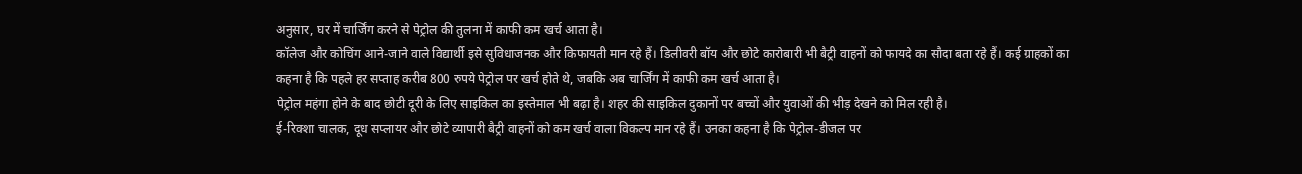अनुसार, घर में चार्जिंग करने से पेट्रोल की तुलना में काफी कम खर्च आता है।
कॉलेज और कोचिंग आने-जाने वाले विद्यार्थी इसे सुविधाजनक और किफायती मान रहे हैं। डिलीवरी बॉय और छोटे कारोबारी भी बैट्री वाहनों को फायदे का सौदा बता रहे हैं। कई ग्राहकों का कहना है कि पहले हर सप्ताह करीब 800 रुपये पेट्रोल पर खर्च होते थे, जबकि अब चार्जिंग में काफी कम खर्च आता है।
पेट्रोल महंगा होने के बाद छोटी दूरी के लिए साइकिल का इस्तेमाल भी बढ़ा है। शहर की साइकिल दुकानों पर बच्चों और युवाओं की भीड़ देखने को मिल रही है।
ई-रिक्शा चालक, दूध सप्लायर और छोटे व्यापारी बैट्री वाहनों को कम खर्च वाला विकल्प मान रहे हैं। उनका कहना है कि पेट्रोल-डीजल पर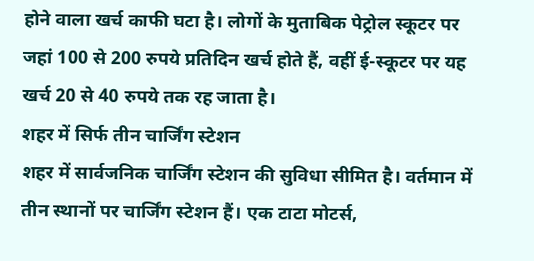होने वाला खर्च काफी घटा है। लोगों के मुताबिक पेट्रोल स्कूटर पर जहां 100 से 200 रुपये प्रतिदिन खर्च होते हैं, वहीं ई-स्कूटर पर यह खर्च 20 से 40 रुपये तक रह जाता है।
शहर में सिर्फ तीन चार्जिंग स्टेशन
शहर में सार्वजनिक चार्जिंग स्टेशन की सुविधा सीमित है। वर्तमान में तीन स्थानों पर चार्जिंग स्टेशन हैं। एक टाटा मोटर्स,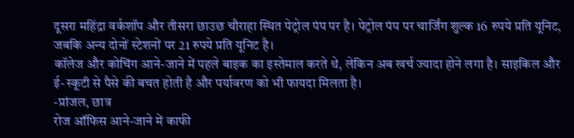दूसरा महिंद्रा वर्कशॉप और तीसरा छाउछ चौराहा स्थित पेट्रोल पंप पर है। पेट्रोल पंप पर चार्जिंग शुल्क 16 रुपये प्रति यूनिट, जबकि अन्य दोनों स्टेशनों पर 21 रुपये प्रति यूनिट है।
कॉलेज और कोचिंग आने-जाने में पहले बाइक का इस्तेमाल करते थे, लेकिन अब खर्च ज्यादा होने लगा है। साइकिल और ई-स्कूटी से पैसे की बचत होती है और पर्यावरण को भी फायदा मिलता है।
-प्रांजल, छात्र
रोज ऑफिस आने-जाने में काफी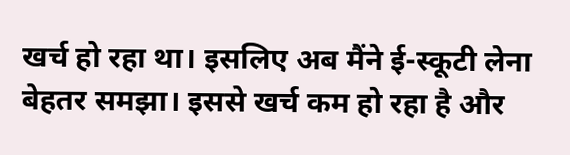खर्च हो रहा था। इसलिए अब मैंने ई-स्कूटी लेना बेहतर समझा। इससे खर्च कम हो रहा है और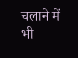चलाने में भी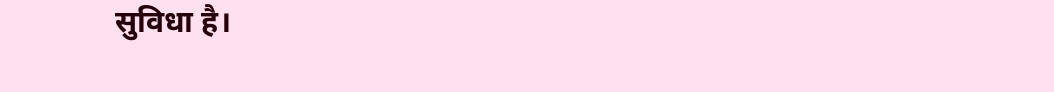सुविधा है।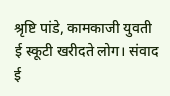श्रृष्टि पांडे, कामकाजी युवती
ई स्कूटी खरीदते लोग। संवाद
ई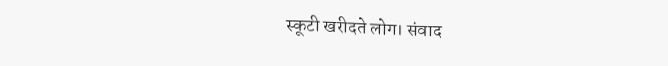स्कूटी खरीदते लोग। संवाद